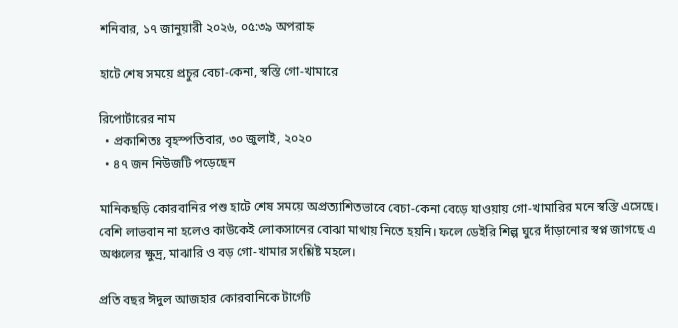শনিবার, ১৭ জানুয়ারী ২০২৬, ০৫:৩৯ অপরাহ্ন

হাটে শেষ সময়ে প্রচুর বেচা-কেনা, স্বস্তি গো-খামারে

রিপোর্টারের নাম
  • প্রকাশিতঃ বৃহস্পতিবার, ৩০ জুলাই, ২০২০
  • ৪৭ জন নিউজটি পড়েছেন

মানিকছড়ি কোরবানির পশু হাটে শেষ সময়ে অপ্রত্যাশিতভাবে বেচা-কেনা বেড়ে যাওয়ায় গো-খামারির মনে স্বস্তি এসেছে। বেশি লাভবান না হলেও কাউকেই লোকসানের বোঝা মাথায় নিতে হয়নি। ফলে ডেইরি শিল্প ঘুরে দাঁড়ানোর স্বপ্ন জাগছে এ অঞ্চলের ক্ষুদ্র, মাঝারি ও বড় গো-খামার সংশ্লিষ্ট মহলে।

প্রতি বছর ঈদুল আজহার কোরবানিকে টার্গেট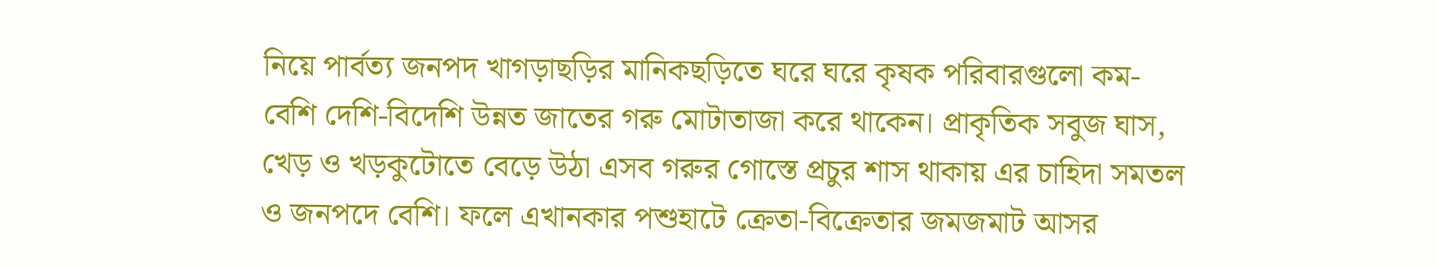নিয়ে পার্বত্য জনপদ খাগড়াছড়ির মানিকছড়িতে ঘরে ঘরে কৃষক পরিবারগুলো কম-বেশি দেশি-বিদেশি উন্নত জাতের গরু মোটাতাজা করে থাকেন। প্রাকৃতিক সবুজ ঘাস, খেড় ও খড়কুটোতে বেড়ে উঠা এসব গরুর গোস্তে প্রচুর শাস থাকায় এর চাহিদা সমতল ও জনপদে বেশি। ফলে এখানকার পশুহাটে ক্রেতা-বিক্রেতার জমজমাট আসর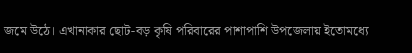জমে উঠে। এখানাকার ছোট-বড় কৃষি পরিবারের পাশাপাশি উপজেলায় ইতোমধ্যে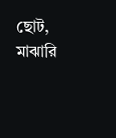ছোট, মাঝারি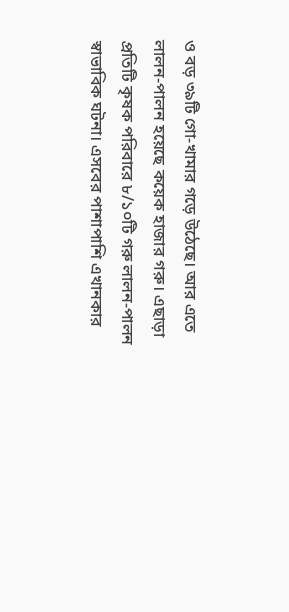ও বড় ৩৯টি গো-খামার গড়ে উঠেছে। আর এতে লালন-পালন হয়েছে কয়েক হাজার গরু। এছাড়া প্রতিটি কৃষক পরিবারে ৮/১০টি গরু লালন-পালন স্বাভাবিক ঘটনা। এসবের পাশাপাশি এখানকার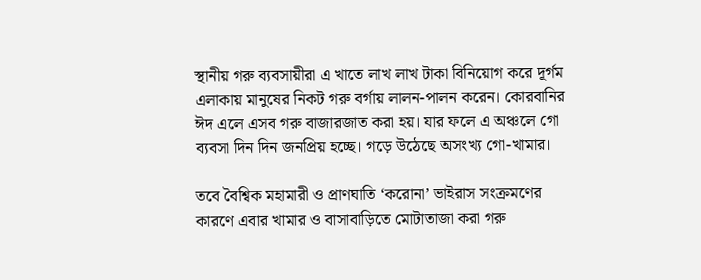স্থানীয় গরু ব্যবসায়ীরা এ খাতে লাখ লাখ টাকা বিনিয়োগ করে দূর্গম এলাকায় মানুষের নিকট গরু বর্গায় লালন-পালন করেন। কোরবানির ঈদ এলে এসব গরু বাজারজাত করা হয়। যার ফলে এ অঞ্চলে গো ব্যবসা দিন দিন জনপ্রিয় হচ্ছে। গড়ে উঠেছে অসংখ্য গো-খামার।

তবে বৈশ্বিক মহামারী ও প্রাণঘাতি ‘করোনা’ ভাইরাস সংক্রমণের কারণে এবার খামার ও বাসাবাড়িতে মোটাতাজা করা গরু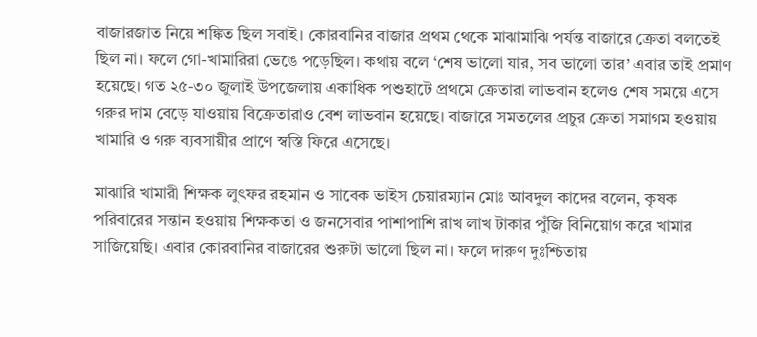বাজারজাত নিয়ে শঙ্কিত ছিল সবাই। কোরবানির বাজার প্রথম থেকে মাঝামাঝি পর্যন্ত বাজারে ক্রেতা বলতেই ছিল না। ফলে গো-খামারিরা ভেঙে পড়েছিল। কথায় বলে ‘শেষ ভালো যার, সব ভালো তার’ এবার তাই প্রমাণ হয়েছে। গত ২৫-৩০ জুলাই উপজেলায় একাধিক পশুহাটে প্রথমে ক্রেতারা লাভবান হলেও শেষ সময়ে এসে গরুর দাম বেড়ে যাওয়ায় বিক্রেতারাও বেশ লাভবান হয়েছে। বাজারে সমতলের প্রচুর ক্রেতা সমাগম হওয়ায় খামারি ও গরু ব্যবসায়ীর প্রাণে স্বস্তি ফিরে এসেছে।

মাঝারি খামারী শিক্ষক লুৎফর রহমান ও সাবেক ভাইস চেয়ারম্যান মোঃ আবদুল কাদের বলেন, কৃষক পরিবারের সন্তান হওয়ায় শিক্ষকতা ও জনসেবার পাশাপাশি রাখ লাখ টাকার পুঁজি বিনিয়োগ করে খামার সাজিয়েছি। এবার কোরবানির বাজারের শুরুটা ভালো ছিল না। ফলে দারুণ দুঃশ্চিতায়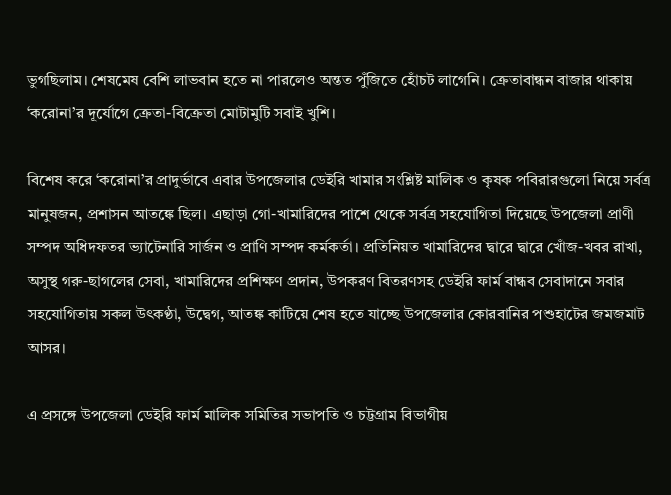ভুগছিলাম। শেষমেষ বেশি লাভবান হতে না পারলেও অন্তত পুঁজিতে হোঁচট লাগেনি। ক্রেতাবান্ধন বাজার থাকায় ‘করোনা’র দূর্যোগে ক্রেতা-বিক্রেতা মোটামুটি সবাই খুশি।

বিশেষ করে ‘করোনা’র প্রাদুর্ভাবে এবার উপজেলার ডেইরি খামার সংশ্লিষ্ট মালিক ও কৃষক পবিরারগুলো নিয়ে সর্বত্র মানুষজন, প্রশাসন আতঙ্কে ছিল। এছাড়া গো-খামারিদের পাশে থেকে সর্বত্র সহযোগিতা দিয়েছে উপজেলা প্রাণী সম্পদ অধিদফতর ভ্যাটেনারি সার্জন ও প্রাণি সম্পদ কর্মকর্তা। প্রতিনিয়ত খামারিদের দ্বারে দ্বারে খোঁজ-খবর রাখা, অসুস্থ গরু-ছাগলের সেবা, খামারিদের প্রশিক্ষণ প্রদান, উপকরণ বিতরণসহ ডেইরি ফার্ম বান্ধব সেবাদানে সবার সহযোগিতায় সকল উৎকণ্ঠা, উদ্বেগ, আতঙ্ক কাটিয়ে শেষ হতে যাচ্ছে উপজেলার কোরবানির পশুহাটের জমজমাট আসর।

এ প্রসঙ্গে উপজেলা ডেইরি ফার্ম মালিক সমিতির সভাপতি ও চট্টগ্রাম বিভাগীয়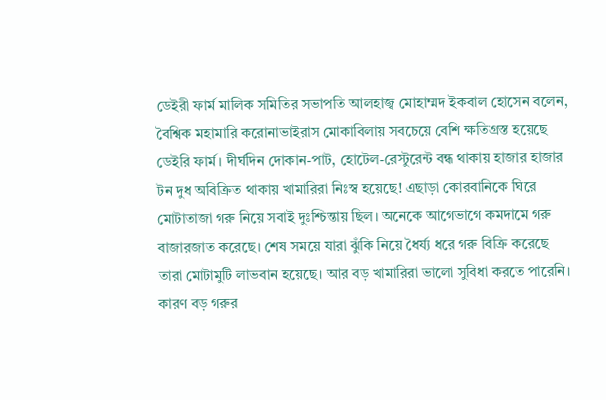ডেইরী ফার্ম মালিক সমিতির সভাপতি আলহাজ্ব মোহাম্মদ ইকবাল হোসেন বলেন, বৈশ্বিক মহামারি করোনাভাইরাস মোকাবিলায় সবচেয়ে বেশি ক্ষতিগ্রস্ত হয়েছে ডেইরি ফার্ম। দীর্ঘদিন দোকান-পাট, হোটেল-রেস্টুরেন্ট বন্ধ থাকায় হাজার হাজার টন দুধ অবিক্রিত থাকায় খামারিরা নিঃস্ব হয়েছে! এছাড়া কোরবানিকে ঘিরে মোটাতাজা গরু নিয়ে সবাই দুঃশ্চিন্তায় ছিল। অনেকে আগেভাগে কমদামে গরু বাজারজাত করেছে। শেষ সময়ে যারা ঝুঁকি নিয়ে ধৈর্য্য ধরে গরু বিক্রি করেছে তারা মোটামুটি লাভবান হয়েছে। আর বড় খামারিরা ভালো সুবিধা করতে পারেনি। কারণ বড় গরুর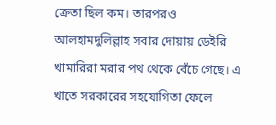ক্রেতা ছিল কম। তারপরও আলহামদুলিল্লাহ সবার দোয়ায় ডেইরি খামারিরা মরার পথ থেকে বেঁচে গেছে। এ খাতে সরকারের সহযোগিতা ফেলে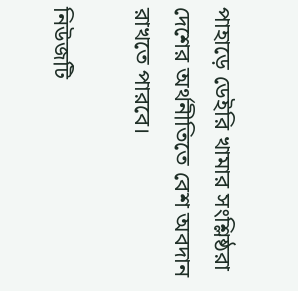পাহাড়ে ডেইরি খামার সংশ্লিষ্ঠরা দেশের অর্থনীতিতে বেশ অবদান রাখতে পারবে।

নিউজটি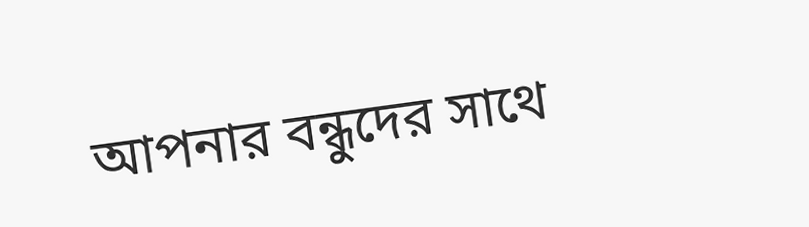আপনার বন্ধুদের সাথে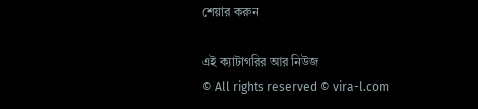শেয়ার করুন

এই ক্যাটাগরির আর নিউজ
© All rights reserved © vira-l.com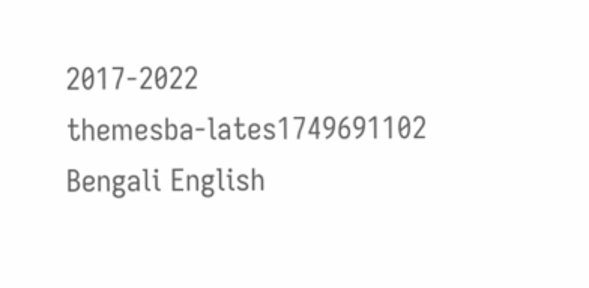2017-2022
themesba-lates1749691102
Bengali English